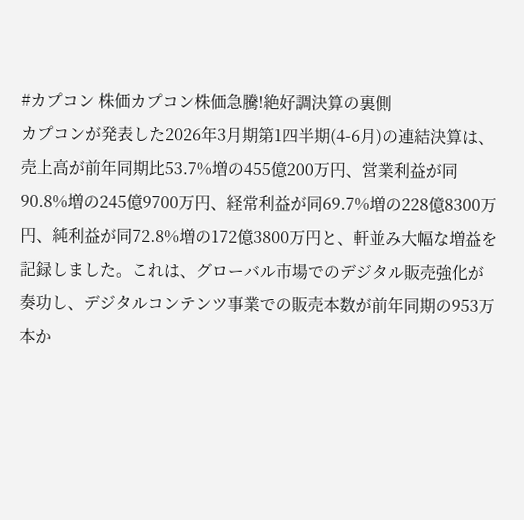#カプコン 株価カプコン株価急騰!絶好調決算の裏側
カプコンが発表した2026年3月期第1四半期(4-6月)の連結決算は、売上高が前年同期比53.7%増の455億200万円、営業利益が同90.8%増の245億9700万円、経常利益が同69.7%増の228億8300万円、純利益が同72.8%増の172億3800万円と、軒並み大幅な増益を記録しました。これは、グローバル市場でのデジタル販売強化が奏功し、デジタルコンテンツ事業での販売本数が前年同期の953万本か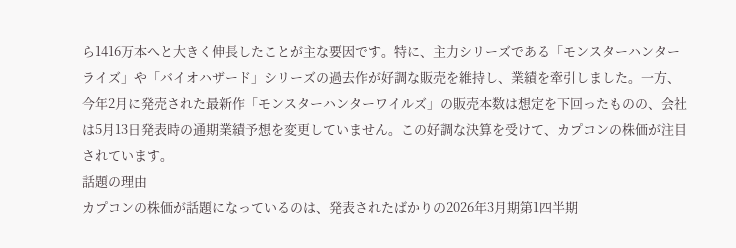ら1416万本へと大きく伸長したことが主な要因です。特に、主力シリーズである「モンスターハンターライズ」や「バイオハザード」シリーズの過去作が好調な販売を維持し、業績を牽引しました。一方、今年2月に発売された最新作「モンスターハンターワイルズ」の販売本数は想定を下回ったものの、会社は5月13日発表時の通期業績予想を変更していません。この好調な決算を受けて、カプコンの株価が注目されています。
話題の理由
カプコンの株価が話題になっているのは、発表されたばかりの2026年3月期第1四半期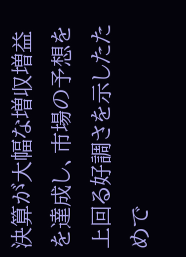決算が大幅な増収増益を達成し、市場の予想を上回る好調さを示したためで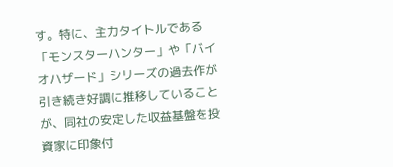す。特に、主力タイトルである「モンスターハンター」や「バイオハザード」シリーズの過去作が引き続き好調に推移していることが、同社の安定した収益基盤を投資家に印象付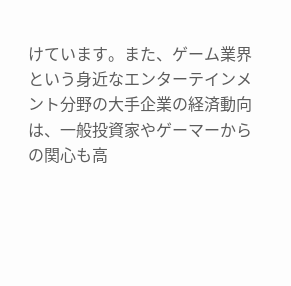けています。また、ゲーム業界という身近なエンターテインメント分野の大手企業の経済動向は、一般投資家やゲーマーからの関心も高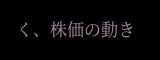く、株価の動き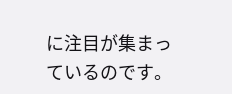に注目が集まっているのです。